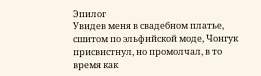Эпилог
Увидев меня в свадебном платье, сшитом по эльфийской моде, Чонгук присвистнул, но промолчал, в то время как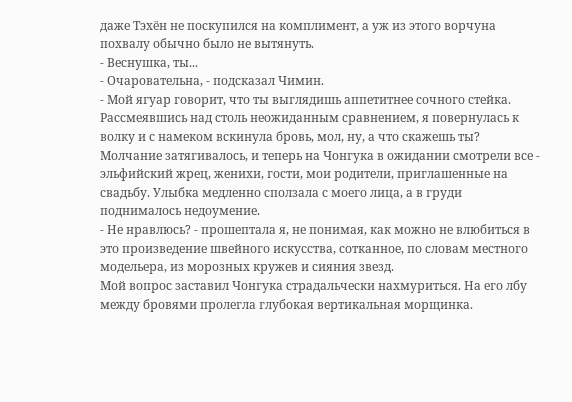даже Тэхён не поскупился на комплимент, а уж из этого ворчуна похвалу обычно было не вытянуть.
- Веснушка, ты...
- Очаровательна, - подсказал Чимин.
- Мой ягуар говорит, что ты выглядишь аппетитнее сочного стейка.
Рассмеявшись над столь неожиданным сравнением, я повернулась к волку и с намеком вскинула бровь, мол, ну, а что скажешь ты? Молчание затягивалось, и теперь на Чонгука в ожидании смотрели все - эльфийский жрец, женихи, гости, мои родители, приглашенные на свадьбу. Улыбка медленно сползала с моего лица, а в груди поднималось недоумение.
- Не нравлюсь? - прошептала я, не понимая, как можно не влюбиться в это произведение швейного искусства, сотканное, по словам местного модельера, из морозных кружев и сияния звезд.
Мой вопрос заставил Чонгука страдальчески нахмуриться. На его лбу между бровями пролегла глубокая вертикальная морщинка.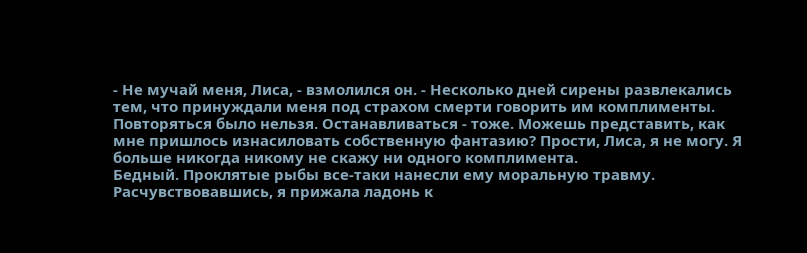- Не мучай меня, Лиса, - взмолился он. - Несколько дней сирены развлекались тем, что принуждали меня под страхом смерти говорить им комплименты. Повторяться было нельзя. Останавливаться - тоже. Можешь представить, как мне пришлось изнасиловать собственную фантазию? Прости, Лиса, я не могу. Я больше никогда никому не скажу ни одного комплимента.
Бедный. Проклятые рыбы все-таки нанесли ему моральную травму.
Расчувствовавшись, я прижала ладонь к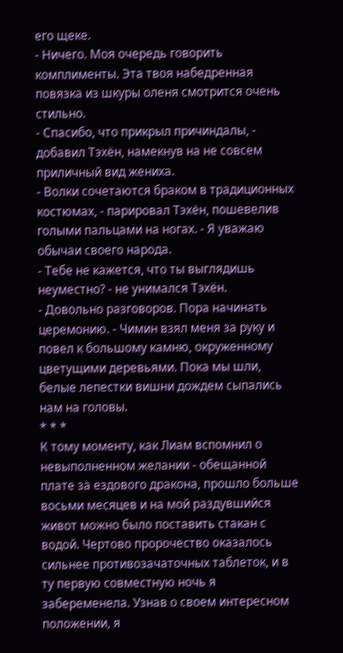его щеке.
- Ничего. Моя очередь говорить комплименты. Эта твоя набедренная повязка из шкуры оленя смотрится очень стильно.
- Спасибо, что прикрыл причиндалы, - добавил Тэхён, намекнув на не совсем приличный вид жениха.
- Волки сочетаются браком в традиционных костюмах, - парировал Тэхён, пошевелив голыми пальцами на ногах. - Я уважаю обычаи своего народа.
- Тебе не кажется, что ты выглядишь неуместно? - не унимался Тэхён.
- Довольно разговоров. Пора начинать церемонию. - Чимин взял меня за руку и повел к большому камню, окруженному цветущими деревьями. Пока мы шли, белые лепестки вишни дождем сыпались нам на головы.
* * *
К тому моменту, как Лиам вспомнил о невыполненном желании - обещанной плате за ездового дракона, прошло больше восьми месяцев и на мой раздувшийся живот можно было поставить стакан с водой. Чертово пророчество оказалось сильнее противозачаточных таблеток, и в ту первую совместную ночь я забеременела. Узнав о своем интересном положении, я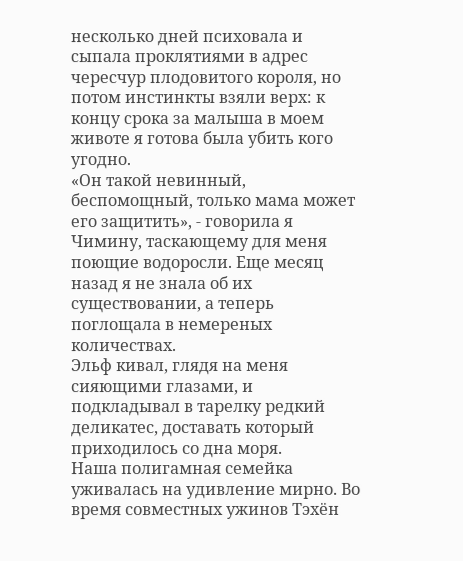несколько дней психовала и сыпала проклятиями в адрес чересчур плодовитого короля, но потом инстинкты взяли верх: к концу срока за малыша в моем животе я готова была убить кого угодно.
«Он такой невинный, беспомощный, только мама может его защитить», - говорила я Чимину, таскающему для меня поющие водоросли. Еще месяц назад я не знала об их существовании, а теперь поглощала в немереных количествах.
Эльф кивал, глядя на меня сияющими глазами, и подкладывал в тарелку редкий деликатес, доставать который приходилось со дна моря.
Наша полигамная семейка уживалась на удивление мирно. Во время совместных ужинов Тэхён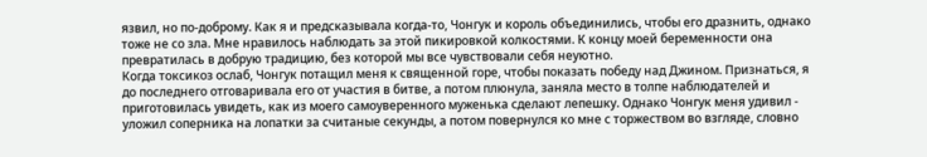язвил, но по-доброму. Как я и предсказывала когда-то, Чонгук и король объединились, чтобы его дразнить, однако тоже не со зла. Мне нравилось наблюдать за этой пикировкой колкостями. К концу моей беременности она превратилась в добрую традицию, без которой мы все чувствовали себя неуютно.
Когда токсикоз ослаб, Чонгук потащил меня к священной горе, чтобы показать победу над Джином. Признаться, я до последнего отговаривала его от участия в битве, а потом плюнула, заняла место в толпе наблюдателей и приготовилась увидеть, как из моего самоуверенного муженька сделают лепешку. Однако Чонгук меня удивил - уложил соперника на лопатки за считаные секунды, а потом повернулся ко мне с торжеством во взгляде, словно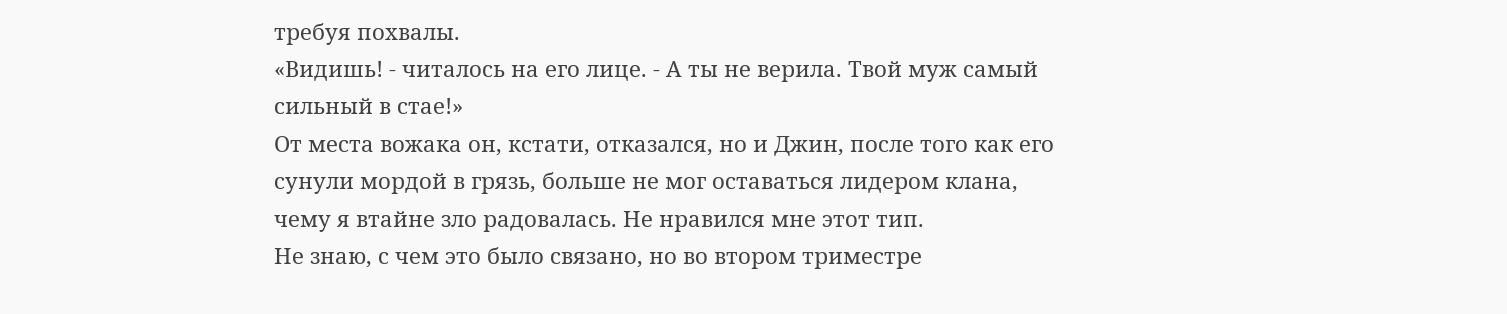требуя похвалы.
«Видишь! - читалось на его лице. - А ты не верила. Твой муж самый сильный в стае!»
От места вожака он, кстати, отказался, но и Джин, после того как его сунули мордой в грязь, больше не мог оставаться лидером клана, чему я втайне зло радовалась. Не нравился мне этот тип.
Не знаю, с чем это было связано, но во втором триместре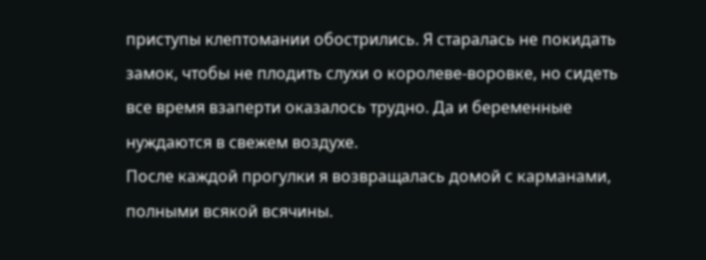приступы клептомании обострились. Я старалась не покидать замок, чтобы не плодить слухи о королеве-воровке, но сидеть все время взаперти оказалось трудно. Да и беременные нуждаются в свежем воздухе.
После каждой прогулки я возвращалась домой с карманами, полными всякой всячины.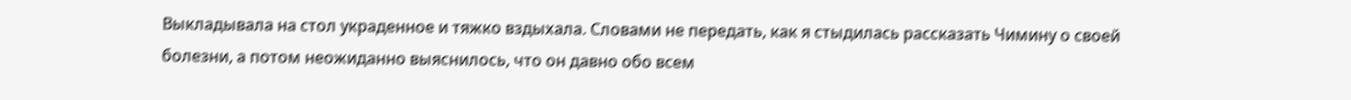Выкладывала на стол украденное и тяжко вздыхала. Словами не передать, как я стыдилась рассказать Чимину о своей болезни, а потом неожиданно выяснилось, что он давно обо всем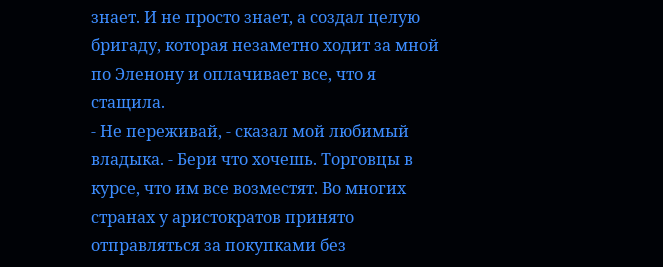знает. И не просто знает, а создал целую бригаду, которая незаметно ходит за мной по Эленону и оплачивает все, что я стащила.
- Не переживай, - сказал мой любимый владыка. - Бери что хочешь. Торговцы в курсе, что им все возместят. Во многих странах у аристократов принято отправляться за покупками без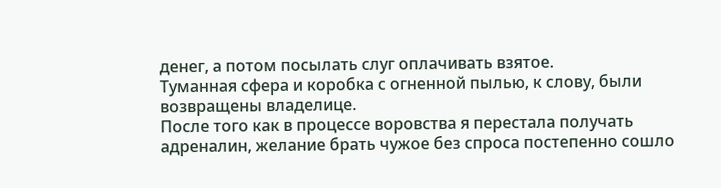денег, а потом посылать слуг оплачивать взятое.
Туманная сфера и коробка с огненной пылью, к слову, были возвращены владелице.
После того как в процессе воровства я перестала получать адреналин, желание брать чужое без спроса постепенно сошло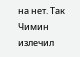на нет. Так Чимин излечил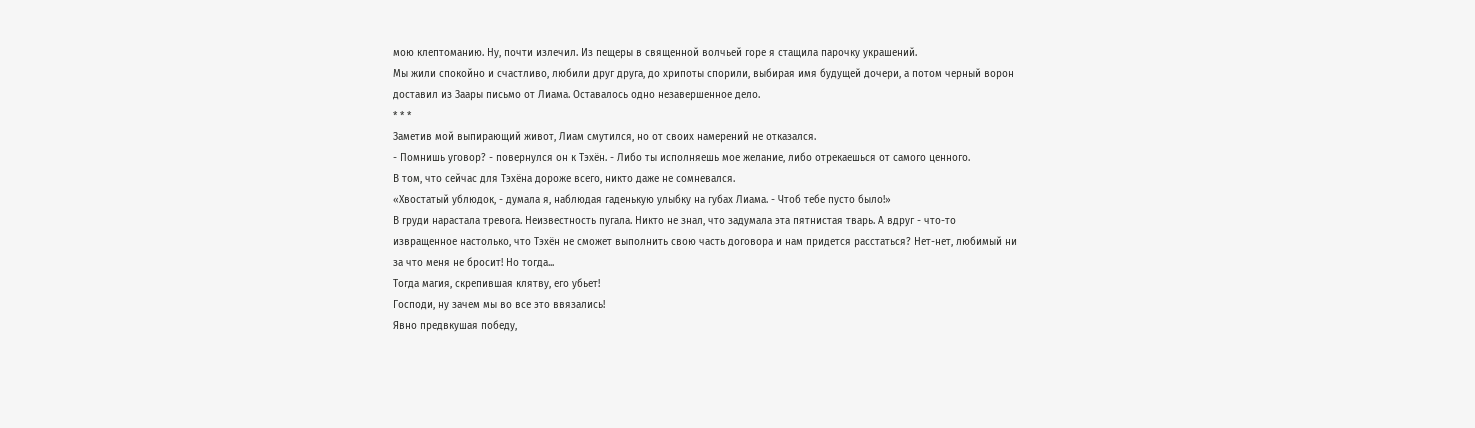мою клептоманию. Ну, почти излечил. Из пещеры в священной волчьей горе я стащила парочку украшений.
Мы жили спокойно и счастливо, любили друг друга, до хрипоты спорили, выбирая имя будущей дочери, а потом черный ворон доставил из Заары письмо от Лиама. Оставалось одно незавершенное дело.
* * *
Заметив мой выпирающий живот, Лиам смутился, но от своих намерений не отказался.
- Помнишь уговор? - повернулся он к Тэхён. - Либо ты исполняешь мое желание, либо отрекаешься от самого ценного.
В том, что сейчас для Тэхёна дороже всего, никто даже не сомневался.
«Хвостатый ублюдок, - думала я, наблюдая гаденькую улыбку на губах Лиама. - Чтоб тебе пусто было!»
В груди нарастала тревога. Неизвестность пугала. Никто не знал, что задумала эта пятнистая тварь. А вдруг - что-то извращенное настолько, что Тэхён не сможет выполнить свою часть договора и нам придется расстаться? Нет-нет, любимый ни за что меня не бросит! Но тогда...
Тогда магия, скрепившая клятву, его убьет!
Господи, ну зачем мы во все это ввязались!
Явно предвкушая победу,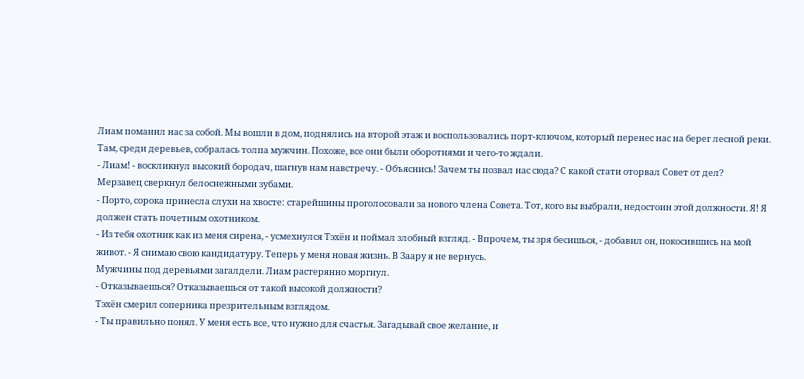Лиам поманил нас за собой. Мы вошли в дом, поднялись на второй этаж и воспользовались порт-ключом, который перенес нас на берег лесной реки. Там, среди деревьев, собралась толпа мужчин. Похоже, все они были оборотнями и чего-то ждали.
- Лиам! - воскликнул высокий бородач, шагнув нам навстречу. - Объяснись! Зачем ты позвал нас сюда? С какой стати оторвал Совет от дел?
Мерзавец сверкнул белоснежными зубами.
- Порто, сорока принесла слухи на хвосте: старейшины проголосовали за нового члена Совета. Тот, кого вы выбрали, недостоин этой должности. Я! Я должен стать почетным охотником.
- Из тебя охотник как из меня сирена, - усмехнулся Тэхён и поймал злобный взгляд. - Впрочем, ты зря бесишься, - добавил он, покосившись на мой живот. - Я снимаю свою кандидатуру. Теперь у меня новая жизнь. В Заару я не вернусь.
Мужчины под деревьями загалдели. Лиам растерянно моргнул.
- Отказываешься? Отказываешься от такой высокой должности?
Тэхён смерил соперника презрительным взглядом.
- Ты правильно понял. У меня есть все, что нужно для счастья. Загадывай свое желание, и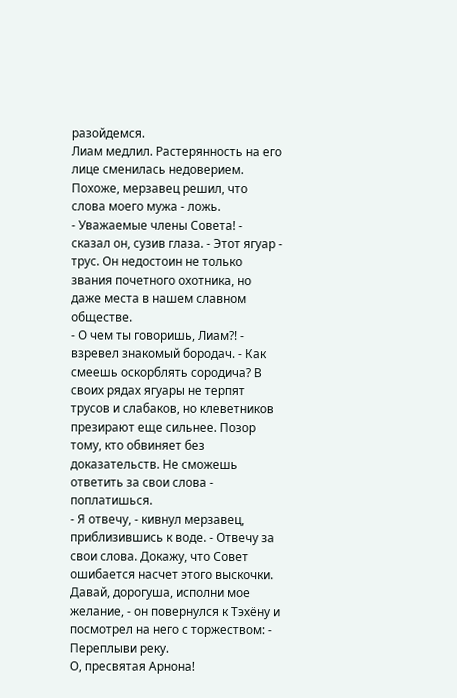разойдемся.
Лиам медлил. Растерянность на его лице сменилась недоверием. Похоже, мерзавец решил, что слова моего мужа - ложь.
- Уважаемые члены Совета! - сказал он, сузив глаза. - Этот ягуар - трус. Он недостоин не только звания почетного охотника, но даже места в нашем славном обществе.
- О чем ты говоришь, Лиам?! - взревел знакомый бородач. - Как смеешь оскорблять сородича? В своих рядах ягуары не терпят трусов и слабаков, но клеветников презирают еще сильнее. Позор тому, кто обвиняет без доказательств. Не сможешь ответить за свои слова - поплатишься.
- Я отвечу, - кивнул мерзавец, приблизившись к воде. - Отвечу за свои слова. Докажу, что Совет ошибается насчет этого выскочки. Давай, дорогуша, исполни мое желание, - он повернулся к Тэхёну и посмотрел на него с торжеством: - Переплыви реку.
О, пресвятая Арнона!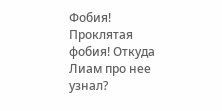Фобия! Проклятая фобия! Откуда Лиам про нее узнал?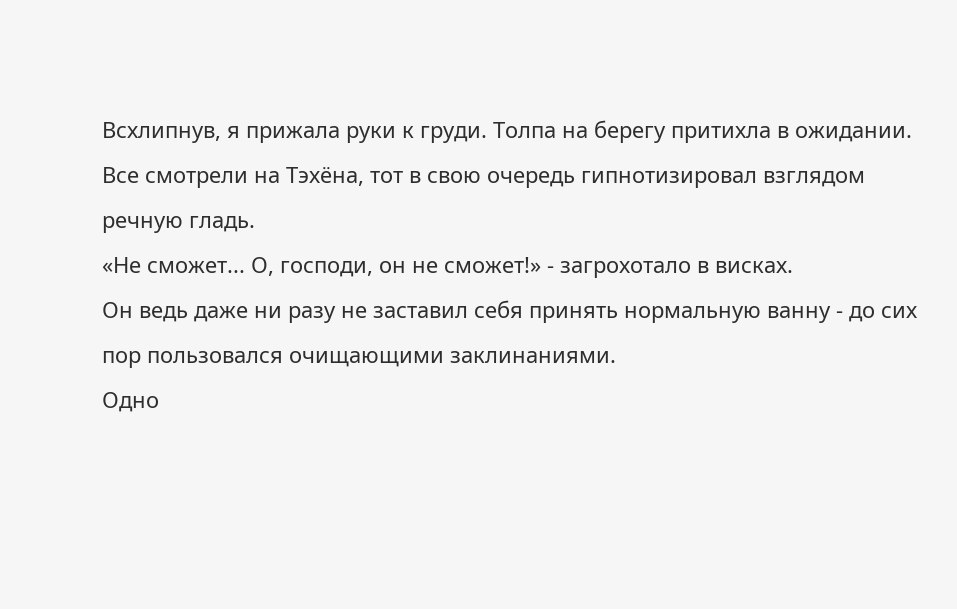Всхлипнув, я прижала руки к груди. Толпа на берегу притихла в ожидании. Все смотрели на Тэхёна, тот в свою очередь гипнотизировал взглядом речную гладь.
«Не сможет... О, господи, он не сможет!» - загрохотало в висках.
Он ведь даже ни разу не заставил себя принять нормальную ванну - до сих пор пользовался очищающими заклинаниями.
Одно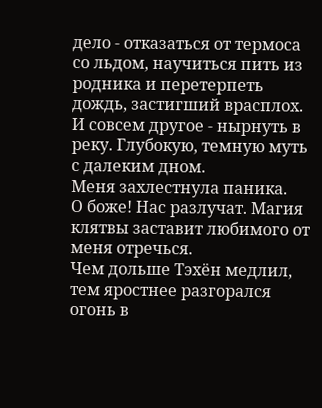дело - отказаться от термоса со льдом, научиться пить из родника и перетерпеть дождь, застигший врасплох. И совсем другое - нырнуть в реку. Глубокую, темную муть с далеким дном.
Меня захлестнула паника.
О боже! Нас разлучат. Магия клятвы заставит любимого от меня отречься.
Чем дольше Тэхён медлил, тем яростнее разгорался огонь в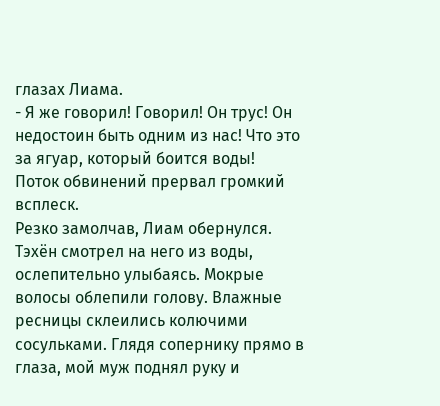глазах Лиама.
- Я же говорил! Говорил! Он трус! Он недостоин быть одним из нас! Что это за ягуар, который боится воды!
Поток обвинений прервал громкий всплеск.
Резко замолчав, Лиам обернулся.
Тэхён смотрел на него из воды, ослепительно улыбаясь. Мокрые волосы облепили голову. Влажные ресницы склеились колючими сосульками. Глядя сопернику прямо в глаза, мой муж поднял руку и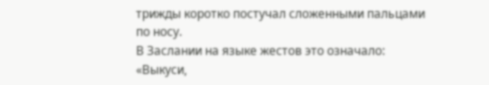трижды коротко постучал сложенными пальцами по носу.
В Заслании на языке жестов это означало: «Выкуси,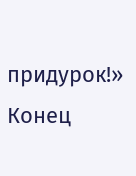придурок!»
Конец